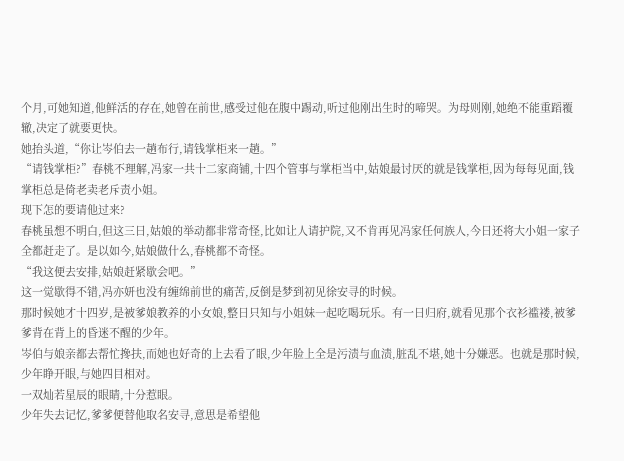个月,可她知道,他鲜活的存在,她曾在前世,感受过他在腹中踢动,听过他刚出生时的啼哭。为母则刚,她绝不能重蹈覆辙,决定了就要更快。
她抬头道,“你让岑伯去一趟布行,请钱掌柜来一趟。”
“请钱掌柜?”春桃不理解,冯家一共十二家商铺,十四个管事与掌柜当中,姑娘最讨厌的就是钱掌柜,因为每每见面,钱掌柜总是倚老卖老斥责小姐。
现下怎的要请他过来?
春桃虽想不明白,但这三日,姑娘的举动都非常奇怪,比如让人请护院,又不肯再见冯家任何族人,今日还将大小姐一家子全都赶走了。是以如今,姑娘做什么,春桃都不奇怪。
“我这便去安排,姑娘赶紧歇会吧。”
这一觉歇得不错,冯亦妍也没有缠绵前世的痛苦,反倒是梦到初见徐安寻的时候。
那时候她才十四岁,是被爹娘教养的小女娘,整日只知与小姐妹一起吃喝玩乐。有一日归府,就看见那个衣衫褴褛,被爹爹背在背上的昏迷不醒的少年。
岑伯与娘亲都去帮忙搀扶,而她也好奇的上去看了眼,少年脸上全是污渍与血渍,脏乱不堪,她十分嫌恶。也就是那时候,少年睁开眼,与她四目相对。
一双灿若星辰的眼睛,十分惹眼。
少年失去记忆,爹爹便替他取名安寻,意思是希望他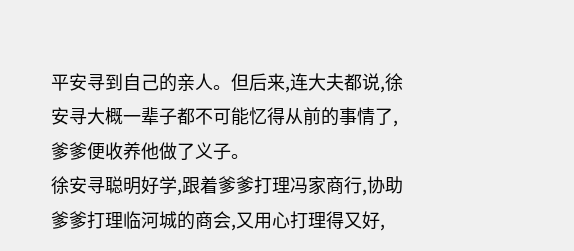平安寻到自己的亲人。但后来,连大夫都说,徐安寻大概一辈子都不可能忆得从前的事情了,爹爹便收养他做了义子。
徐安寻聪明好学,跟着爹爹打理冯家商行,协助爹爹打理临河城的商会,又用心打理得又好,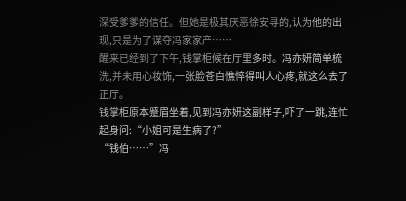深受爹爹的信任。但她是极其厌恶徐安寻的,认为他的出现,只是为了谋夺冯家家产……
醒来已经到了下午,钱掌柜候在厅里多时。冯亦妍简单梳洗,并未用心妆饰,一张脸苍白憔悴得叫人心疼,就这么去了正厅。
钱掌柜原本蹙眉坐着,见到冯亦妍这副样子,吓了一跳,连忙起身问:“小姐可是生病了?”
“钱伯……”冯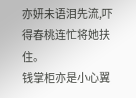亦妍未语泪先流,吓得春桃连忙将她扶住。
钱掌柜亦是小心翼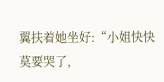翼扶着她坐好:“小姐快快莫要哭了,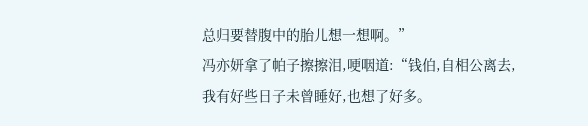总归要替腹中的胎儿想一想啊。”
冯亦妍拿了帕子擦擦泪,哽咽道:“钱伯,自相公离去,我有好些日子未曾睡好,也想了好多。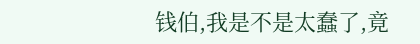钱伯,我是不是太蠢了,竟